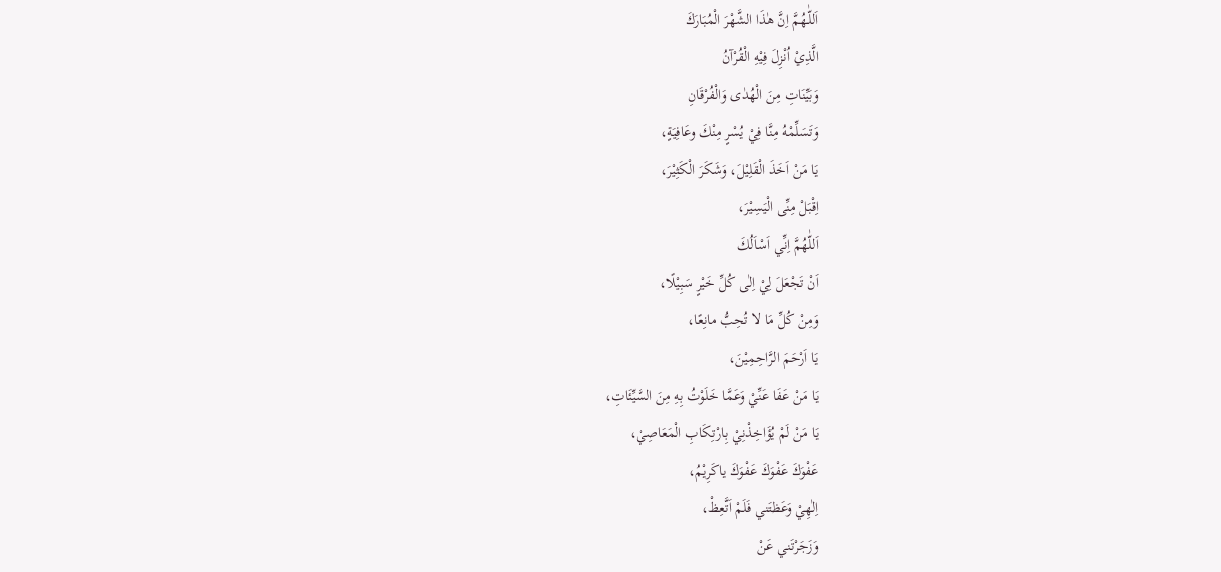اَللّٰـهُمَّ اِنَّ هٰذَا الشَّهْرَ الْمُبَارَكَ
الَّذِيْ اُنْزِلَ فِيْهِ الْقُرْآنُ
وَبَيِّنَاتِ مِنَ الْهُدٰى وَالْفُرْقَانِ
وَتَسَلِّمْهُ مِنَّا فِيْ يُسْرٍ مِنْكَ وعَافِيَةٍ،
يَا مَنْ اَخَذَ الْقَلِيْلَ، وَشَكَرَ الْكَثِيْرَ،
اِقْبَلْ مِنِّى الْيَسِيْرَ،
اَللّٰهُمَّ اِنِّي اَسْاَلُكَ
اَنْ تَجْعَلَ لِيْ اِلٰى كُلِّ خَيْرٍ سَبِيْلًا،
وَمِنْ كُلِّ مَا لا تُحِبُّ مانِعًا،
يَا اَرْحَمَ الرَّاحِمِيْنَ،
يَا مَنْ عَفَا عَنِّيْ وَعَمَّا خَلَوْتُ بِهِ مِنَ السَّيِّئَاتِ،
يَا مَنْ لَمْ يُؤَاخِذْنِيْ بِارْتِكَابِ الْمَعَاصِيْ،
عَفْوَكَ عَفْوَكَ عَفْوَكَ ياكَرِيْمُ،
اِلٰهِيْ وَعَظتَني فَلَمْ اَتَّعِظْ،
وَزَجَرْتَني عَنْ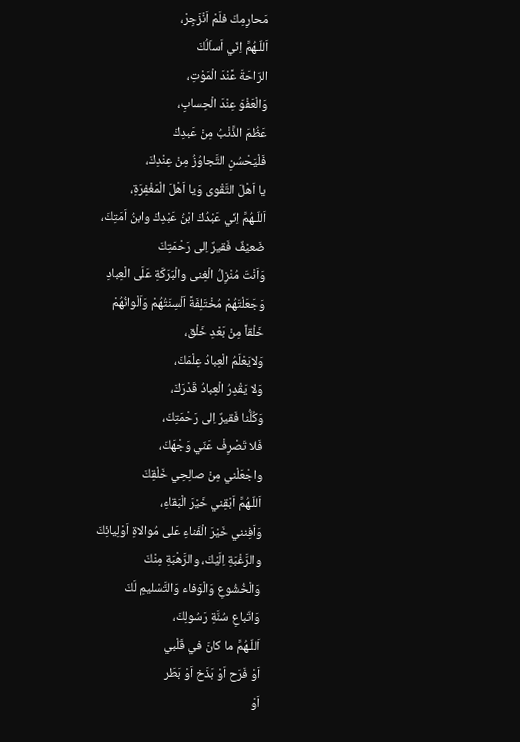مَحارِمِكَ فلَمْ اَنْزَجِرْ،
اَللّـهُمَّ اِنّي اَساَلُكَ
الرّاحَةَ عًنْدَ الْمَوْتِ،
وَالْعَفْوَ عِنْدَ الْحِسابِ،
عَظُمَ الذَّنْبُ مِنْ عَبدِكَ
فَلْيَحْسُنِ التَّجاوُزُ مِنْ عِنْدِكَ،
يا اَهْلَ التَّقْوى وَيا اَهْلَ الْمَغْفِرَةِ،
اَللّـهُمَّ اِنّي عَبْدُكَ ابْنُ عَبْدِكَ وابنُ اَمَتِكَ،
ضَعيْفٌ فَقيرٌ اِلى رَحْمَتِكَ
وَاَنْتَ مُنْزِلُ الْغِنى والْبَرَكَةِ عَلَى الْعِبادِ
وَجَعَلْتَهُمْ مُخْتَلِفَةً اَلْسِنَتُهُمْ وَاَلْوانُهُمْ
خَلْقاً مِنْ بَعْدِ خَلْق،
وَلايَعْلَمُ الْعِبادُ عِلْمَكَ،
وَلا يَقْدِرُ الْعِبادُ قَدْرَكَ،
وَكُلُّنا فَقيرٌ اِلى رَحْمَتِكَ،
فَلا تَصْرِفْ عَنّي وَجْهَكَ،
واجْعَلْني مِنْ صالِحِي خَلْقِكَ
اَللّـهُمَّ اَبْقِني خَيْرَ الْبَقاءِ،
وَاَفِنني خَيْرَ الْفَناءِ عَلى مُوالاةِ اَوْلِيائِكَ
والرَّغْبَةِ اِلَيْكَ، والرَّهْبَةِ مِنْكَ
وَالْخُشُوعِ وَالْوَفاء وَالتَّسْليمِ لَكَ
وَاتّباعِ سُنَّةِ رَسُولِكَ،
اَللّـهُمَّ ما كانَ في قَلْبي
اَوْ فَرَح اَوْ بَذَخ اَوْ بَطَر
اَوْ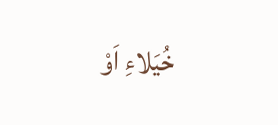خُيَلاءِ اَوْ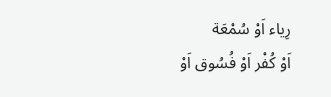رِياء اَوْ سُمْعَة
اَوْ كُفْر اَوْ فُسُوق اَوْ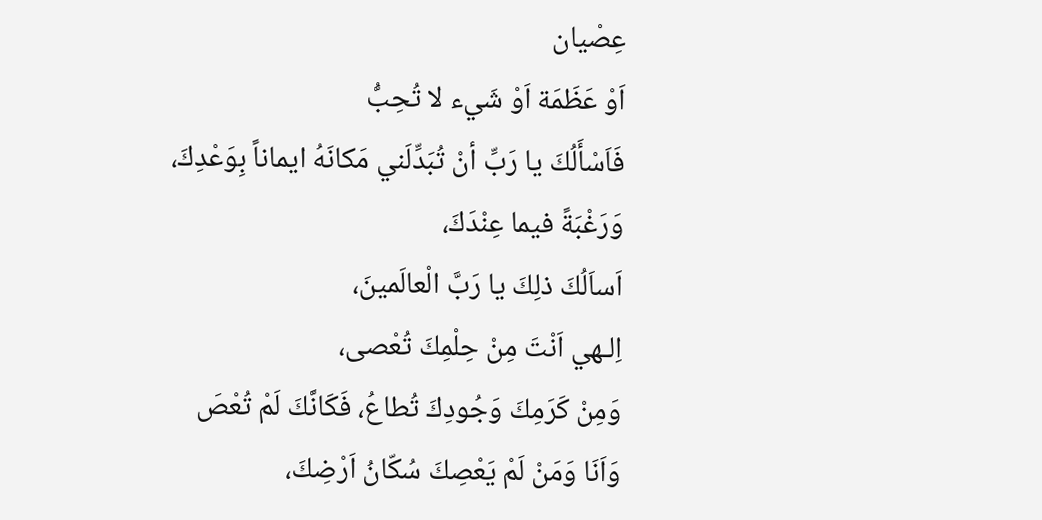عِصْيان
اَوْ عَظَمَة اَوْ شَيء لا تُحِبُّ
فَاَسْأَلُكَ يا رَبِّ أنْ تُبَدِّلَني مَكانَهُ ايماناً بِوَعْدِكَ،
وَرَغْبَةً فيما عِنْدَكَ،
اَساَلُكَ ذلِكَ يا رَبَّ الْعالَمينَ،
اِلـهي اَنْتَ مِنْ حِلْمِكَ تُعْصى،
وَمِنْ كَرَمِكَ وَجُودِكَ تُطاعُ، فَكَانَّكَ لَمْ تُعْصَ
وَاَنَا وَمَنْ لَمْ يَعْصِكَ سُكّانُ اَرْضِكَ،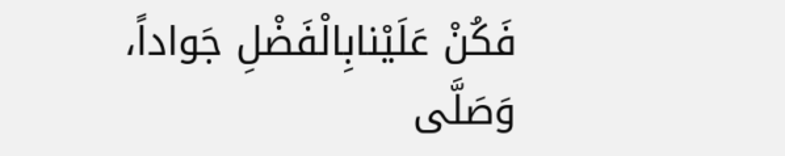فَكُنْ عَلَيْنابِالْفَضْلِ جَواداً،
وَصَلَّى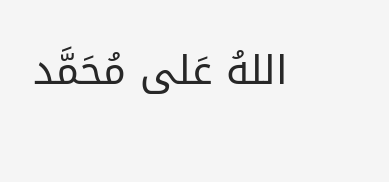اللهُ عَلى مُحَمَّد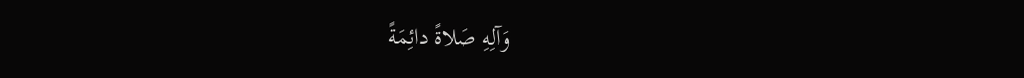وَآلِهِ صَلاةً دائِمَةً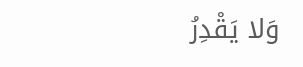وَلا يَقْدِرُ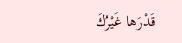قَدْرَها غَيْرُكَ